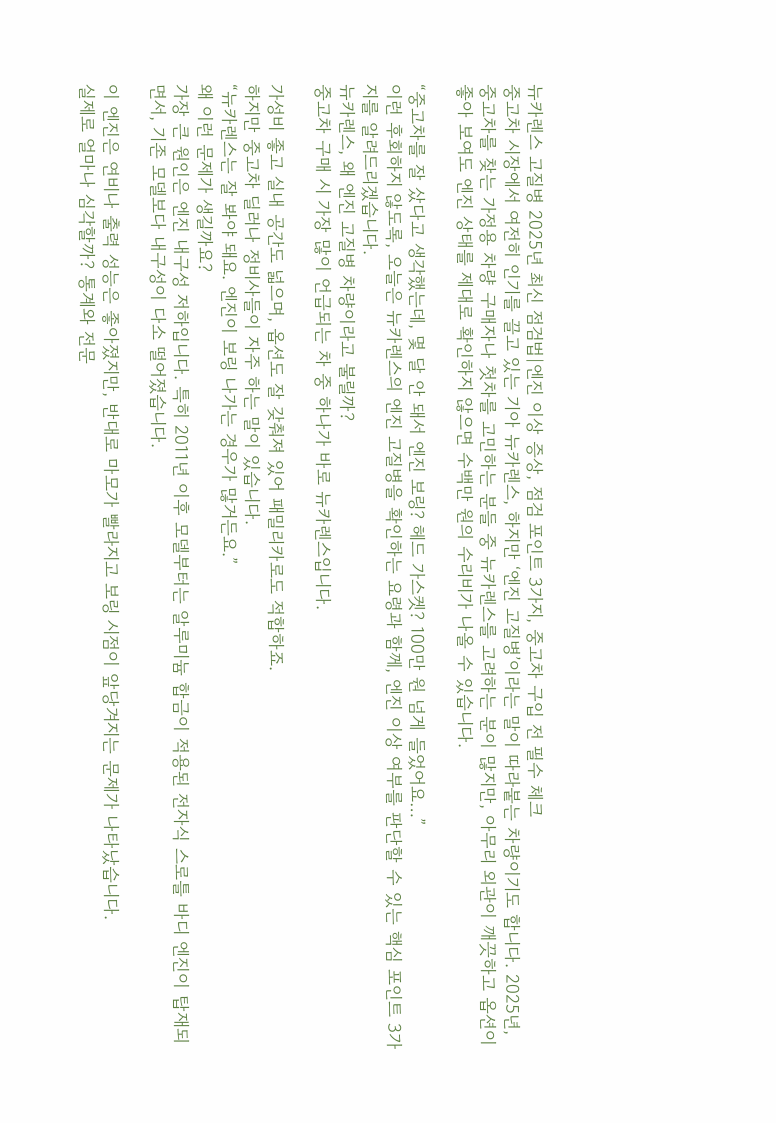뉴카렌스 고질병 2025년 최신 점검법|엔진 이상 증상, 점검 포인트 3가지, 중고차 구입 전 필수 체크
중고차 시장에서 여전히 인기를 끌고 있는 기아 뉴카렌스, 하지만 ‘엔진 고질병’이라는 말이 따라붙는 차량이기도 합니다. 2025년, 중고차를 찾는 가정용 차량 구매자나 첫차를 고민하는 분들 중 뉴카렌스를 고려하는 분이 많지만, 아무리 외관이 깨끗하고 옵션이 좋아 보여도 엔진 상태를 제대로 확인하지 않으면 수백만 원의 수리비가 나올 수 있습니다.

“중고차를 잘 샀다고 생각했는데, 몇 달 안 돼서 엔진 보링? 헤드 가스켓? 100만 원 넘게 들었어요…”
이런 후회하지 않도록, 오늘은 뉴카렌스의 엔진 고질병을 확인하는 요령과 함께, 엔진 이상 여부를 판단할 수 있는 핵심 포인트 3가지를 알려드리겠습니다.
뉴카렌스, 왜 엔진 고질병 차량이라고 불릴까?
중고차 구매 시 가장 많이 언급되는 차 중 하나가 바로 뉴카렌스입니다.

가성비 좋고 실내 공간도 넓으며, 옵션도 잘 갖춰져 있어 패밀리카로도 적합하죠.
하지만 중고차 딜러나 정비사들이 자주 하는 말이 있습니다.
“뉴카렌스는 잘 봐야 돼요. 엔진이 보링 나가는 경우가 많거든요.”
왜 이런 문제가 생길까요?
가장 큰 원인은 엔진 내구성 저하입니다. 특히 2011년 이후 모델부터는 알루미늄 합금이 적용된 전자식 스로틀 바디 엔진이 탑재되면서, 기존 모델보다 내구성이 다소 떨어졌습니다.

이 엔진은 연비나 출력 성능은 좋아졌지만, 반대로 마모가 빨라지고 보링 시점이 앞당겨지는 문제가 나타났습니다.
실제로 얼마나 심각할까? 통계와 전문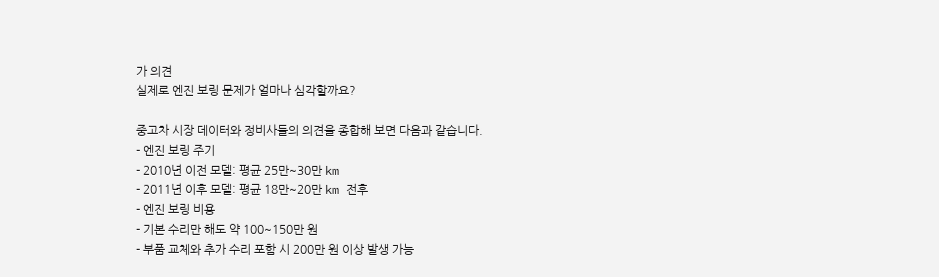가 의견
실제로 엔진 보링 문제가 얼마나 심각할까요?

중고차 시장 데이터와 정비사들의 의견을 종합해 보면 다음과 같습니다.
- 엔진 보링 주기
- 2010년 이전 모델: 평균 25만~30만 km
- 2011년 이후 모델: 평균 18만~20만 km 전후
- 엔진 보링 비용
- 기본 수리만 해도 약 100~150만 원
- 부품 교체와 추가 수리 포함 시 200만 원 이상 발생 가능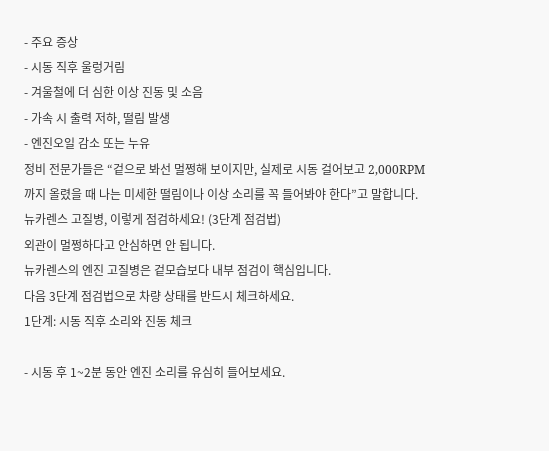- 주요 증상
- 시동 직후 울렁거림
- 겨울철에 더 심한 이상 진동 및 소음
- 가속 시 출력 저하, 떨림 발생
- 엔진오일 감소 또는 누유
정비 전문가들은 “겉으로 봐선 멀쩡해 보이지만, 실제로 시동 걸어보고 2,000RPM까지 올렸을 때 나는 미세한 떨림이나 이상 소리를 꼭 들어봐야 한다”고 말합니다.
뉴카렌스 고질병, 이렇게 점검하세요! (3단계 점검법)
외관이 멀쩡하다고 안심하면 안 됩니다.
뉴카렌스의 엔진 고질병은 겉모습보다 내부 점검이 핵심입니다.
다음 3단계 점검법으로 차량 상태를 반드시 체크하세요.
1단계: 시동 직후 소리와 진동 체크

- 시동 후 1~2분 동안 엔진 소리를 유심히 들어보세요.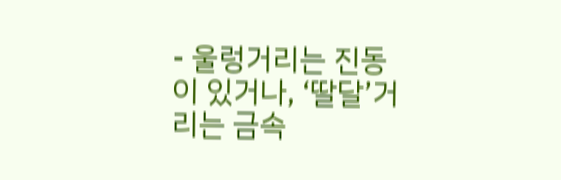- 울렁거리는 진동이 있거나, ‘딸달’거리는 금속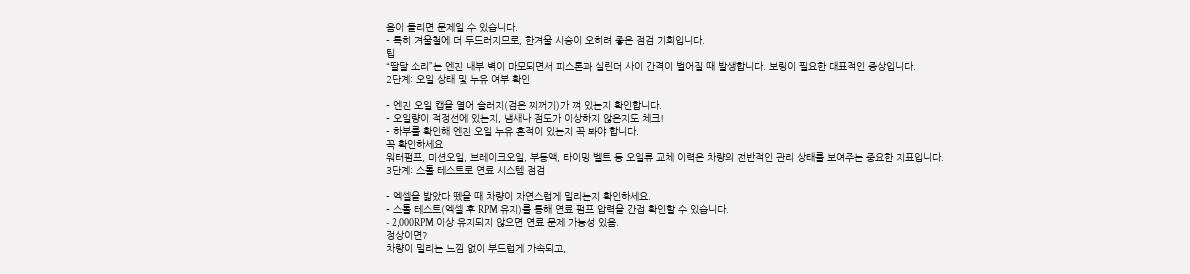음이 들리면 문제일 수 있습니다.
- 특히 겨울철에 더 두드러지므로, 한겨울 시승이 오히려 좋은 점검 기회입니다.
팁
“딸달 소리”는 엔진 내부 벽이 마모되면서 피스톤과 실린더 사이 간격이 벌어질 때 발생합니다. 보링이 필요한 대표적인 증상입니다.
2단계: 오일 상태 및 누유 여부 확인

- 엔진 오일 캡을 열어 슬러지(검은 찌꺼기)가 껴 있는지 확인합니다.
- 오일량이 적정선에 있는지, 냄새나 점도가 이상하지 않은지도 체크!
- 하부를 확인해 엔진 오일 누유 흔적이 있는지 꼭 봐야 합니다.
꼭 확인하세요
워터펌프, 미션오일, 브레이크오일, 부동액, 타이밍 벨트 등 오일류 교체 이력은 차량의 전반적인 관리 상태를 보여주는 중요한 지표입니다.
3단계: 스톨 테스트로 연료 시스템 점검

- 엑셀을 밟았다 뗐을 때 차량이 자연스럽게 밀리는지 확인하세요.
- 스톨 테스트(엑셀 후 RPM 유지)를 통해 연료 펌프 압력을 간접 확인할 수 있습니다.
- 2,000RPM 이상 유지되지 않으면 연료 문제 가능성 있음.
정상이면?
차량이 밀리는 느낌 없이 부드럽게 가속되고,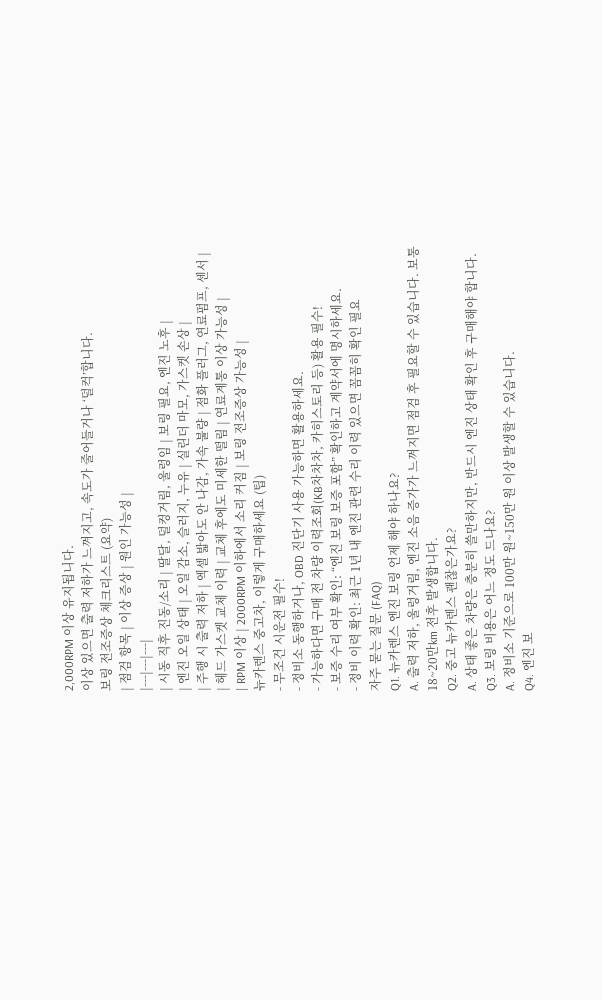2,000RPM 이상 유지됩니다.
이상 있으면 출력 저하가 느껴지고, 속도가 줄어들거나 ‘덜컥’합니다.
보링 전조증상 체크리스트 (요약)
| 점검 항목 | 이상 증상 | 원인 가능성 |
|---|---|---|
| 시동 직후 진동/소리 | 딸달, 덜컹거림, 울렁임 | 보링 필요, 엔진 노후 |
| 엔진 오일 상태 | 오일 감소, 슬러지, 누유 | 실린더 마모, 가스켓 손상 |
| 주행 시 출력 저하 | 엑셀 밟아도 안 나감, 가속 불량 | 점화 플러그, 연료펌프, 센서 |
| 헤드 가스켓 교체 이력 | 교체 후에도 미세한 떨림 | 연료계통 이상 가능성 |
| RPM 이상 | 2000RPM 이하에서 소리 커짐 | 보링 전조증상 가능성 |
뉴카렌스 중고차, 이렇게 구매하세요 (팁)
- 무조건 시운전 필수!
- 정비소 동행하거나, OBD 진단기 사용 가능하면 활용하세요.
- 가능하다면 구매 전 차량 이력조회(KB차차차, 카히스토리 등) 활용 필수!
- 보증 수리 여부 확인: “엔진 보링 보증 포함” 확인하고 계약서에 명시하세요.
- 정비 이력 확인: 최근 1년 내 엔진 관련 수리 이력 있으면 꼼꼼히 확인 필요
자주 묻는 질문 (FAQ)
Q1. 뉴카렌스 엔진 보링 언제 해야 하나요?
A. 출력 저하, 울렁거림, 엔진 소음 증가가 느껴지면 점검 후 필요할 수 있습니다. 보통 18~20만km 전후 발생합니다.
Q2. 중고 뉴카렌스 괜찮은가요?
A. 상태 좋은 차량은 충분히 쓸만하지만, 반드시 엔진 상태 확인 후 구매해야 합니다.
Q3. 보링 비용은 어느 정도 드나요?
A. 정비소 기준으로 100만 원~150만 원 이상 발생할 수 있습니다.
Q4. 엔진 보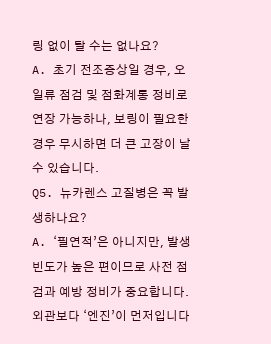링 없이 탈 수는 없나요?
A. 초기 전조증상일 경우, 오일류 점검 및 점화계통 정비로 연장 가능하나, 보링이 필요한 경우 무시하면 더 큰 고장이 날 수 있습니다.
Q5. 뉴카렌스 고질병은 꼭 발생하나요?
A. ‘필연적’은 아니지만, 발생 빈도가 높은 편이므로 사전 점검과 예방 정비가 중요합니다.
외관보다 ‘엔진’이 먼저입니다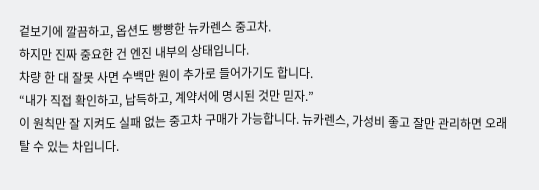겉보기에 깔끔하고, 옵션도 빵빵한 뉴카렌스 중고차.
하지만 진짜 중요한 건 엔진 내부의 상태입니다.
차량 한 대 잘못 사면 수백만 원이 추가로 들어가기도 합니다.
“내가 직접 확인하고, 납득하고, 계약서에 명시된 것만 믿자.”
이 원칙만 잘 지켜도 실패 없는 중고차 구매가 가능합니다. 뉴카렌스, 가성비 좋고 잘만 관리하면 오래 탈 수 있는 차입니다.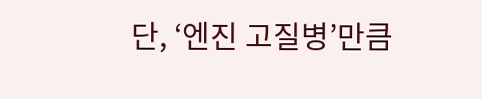단, ‘엔진 고질병’만큼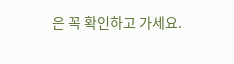은 꼭 확인하고 가세요.